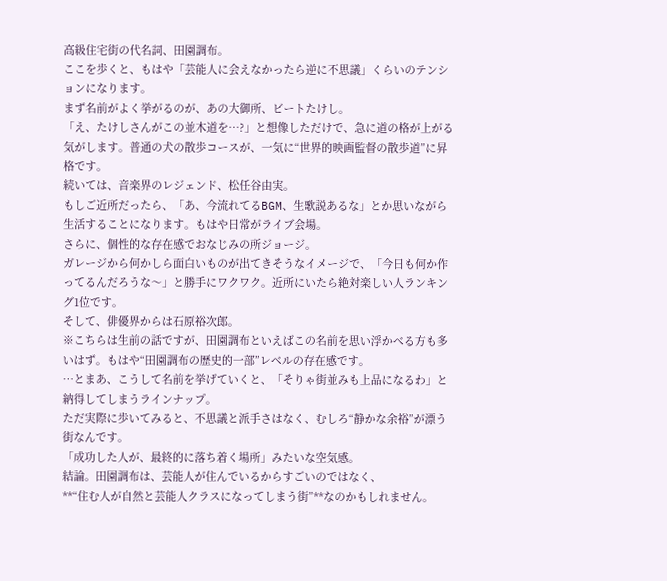高級住宅街の代名詞、田園調布。
ここを歩くと、もはや「芸能人に会えなかったら逆に不思議」くらいのテンションになります。
まず名前がよく挙がるのが、あの大御所、ビートたけし。
「え、たけしさんがこの並木道を…?」と想像しただけで、急に道の格が上がる気がします。普通の犬の散歩コースが、一気に“世界的映画監督の散歩道”に昇格です。
続いては、音楽界のレジェンド、松任谷由実。
もしご近所だったら、「あ、今流れてるBGM、生歌説あるな」とか思いながら生活することになります。もはや日常がライブ会場。
さらに、個性的な存在感でおなじみの所ジョージ。
ガレージから何かしら面白いものが出てきそうなイメージで、「今日も何か作ってるんだろうな〜」と勝手にワクワク。近所にいたら絶対楽しい人ランキング1位です。
そして、俳優界からは石原裕次郎。
※こちらは生前の話ですが、田園調布といえばこの名前を思い浮かべる方も多いはず。もはや“田園調布の歴史的一部”レベルの存在感です。
…とまあ、こうして名前を挙げていくと、「そりゃ街並みも上品になるわ」と納得してしまうラインナップ。
ただ実際に歩いてみると、不思議と派手さはなく、むしろ“静かな余裕”が漂う街なんです。
「成功した人が、最終的に落ち着く場所」みたいな空気感。
結論。田園調布は、芸能人が住んでいるからすごいのではなく、
**“住む人が自然と芸能人クラスになってしまう街”**なのかもしれません。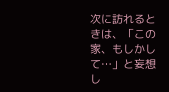次に訪れるときは、「この家、もしかして…」と妄想し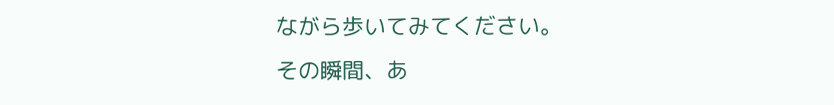ながら歩いてみてください。
その瞬間、あ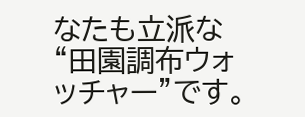なたも立派な“田園調布ウォッチャー”です。